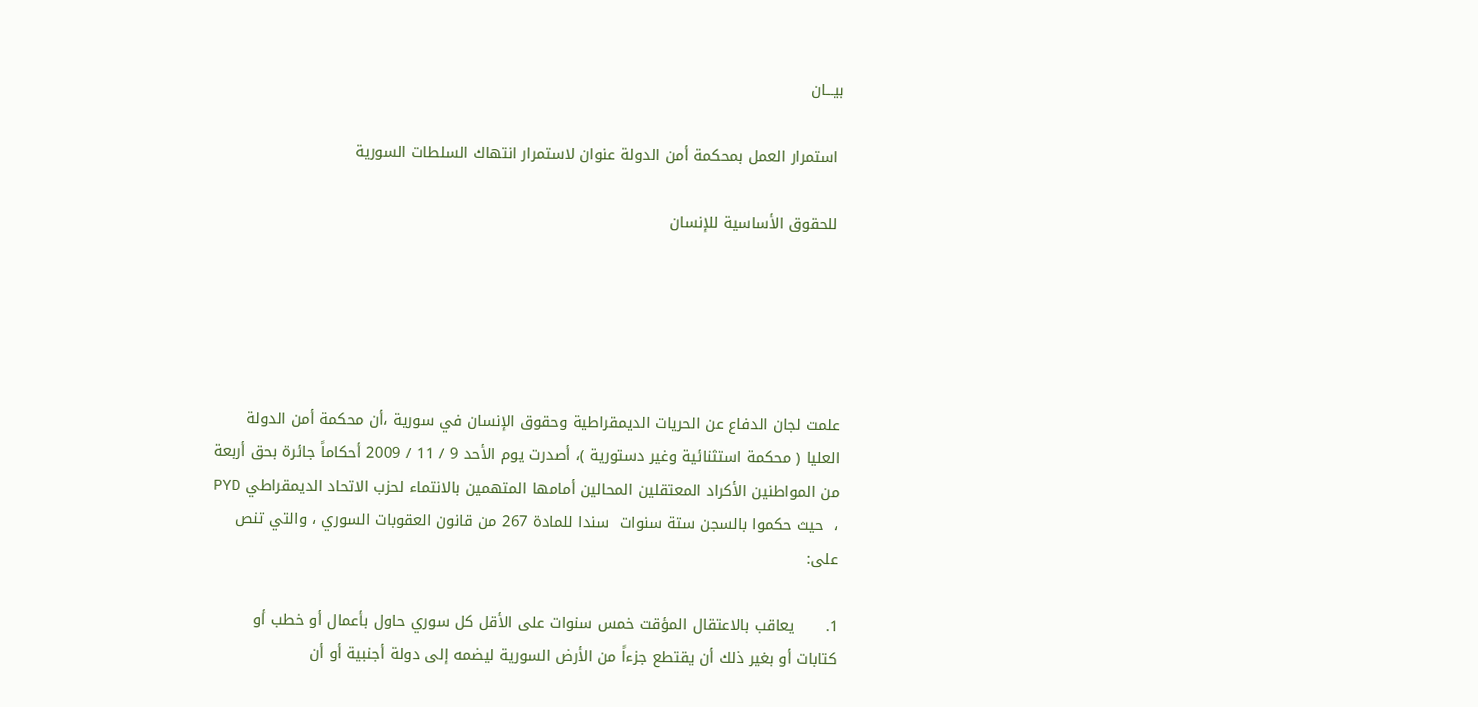بيـــان

 استمرار العمل بمحكمة أمن الدولة عنوان لاستمرار انتهاك السلطات السورية

 للحقوق الأساسية للإنسان





علمت لجان الدفاع عن الحريات الديمقراطية وحقوق الإنسان في سورية ،أن محكمة أمن الدولة العليا ( محكمة استثنائية وغير دستورية )، أصدرت يوم الأحد 9 / 11 / 2009 أحكاماً جائرة بحق أربعة من المواطنين الأكراد المعتقلين المحالين أمامها المتهمين بالانتماء لحزب الاتحاد الديمقراطي PYD    ،  حيث حكموا بالسجن ستة سنوات  سندا للمادة 267 من قانون العقوبات السوري ، والتي تنص على:

1.      يعاقب بالاعتقال المؤقت خمس سنوات على الأقل كل سوري حاول بأعمال أو خطب أو كتابات أو بغير ذلك أن يقتطع جزءاً من الأرض السورية ليضمه إلى دولة أجنبية أو أن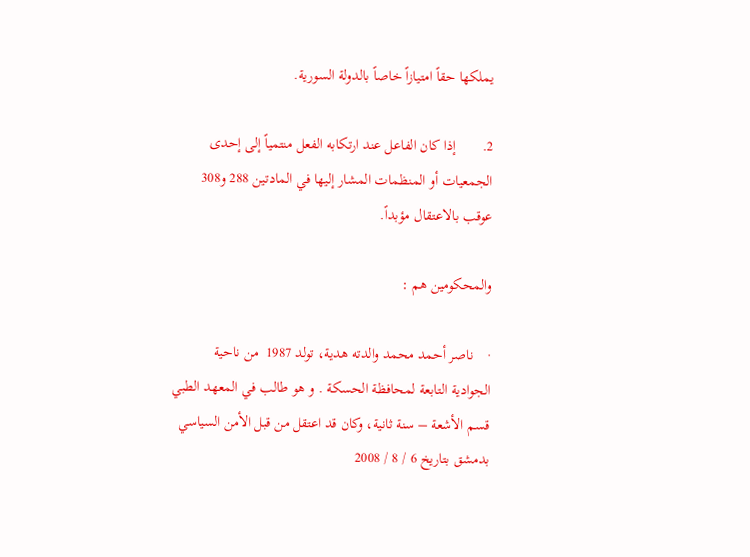يملكها حقاً امتيازاً خاصاً بالدولة السورية.

2.       إذا كان الفاعل عند ارتكابه الفعل منتمياً إلى إحدى الجمعيات أو المنظمات المشار إليها في المادتين 288 و308 عوقب بالاعتقال مؤبداً.

والمحكومين هم :

·    ناصر أحمد محمد والدته هدية، تولد 1987  من ناحية الجوادية التابعة لمحافظة الحسكة . و هو طالب في المعهد الطبي قسم الأشعة – سنة ثانية، وكان قد اعتقل من قبل الأمن السياسي بدمشق بتاريخ 6 / 8 / 2008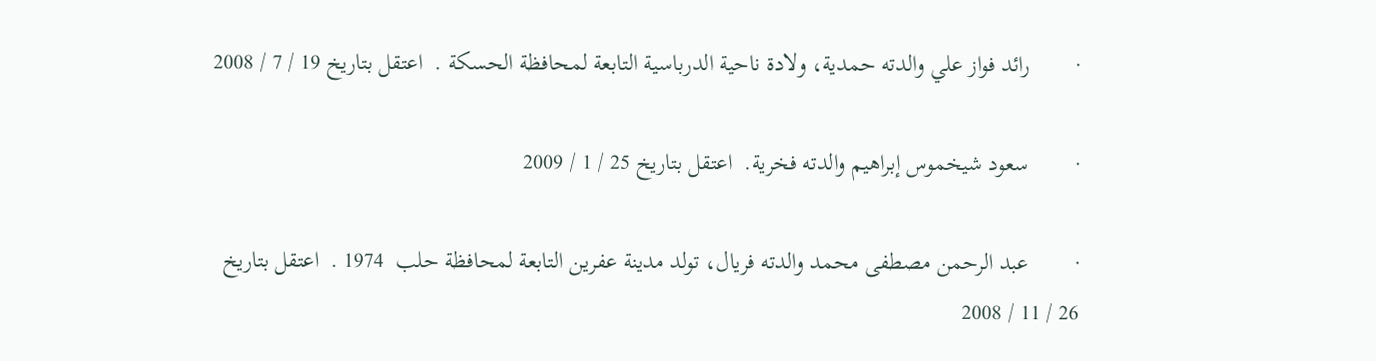·        رائد فواز علي والدته حمدية، ولادة ناحية الدرباسية التابعة لمحافظة الحسكة .  اعتقل بتاريخ 19 / 7 / 2008

·        سعود شيخموس إبراهيم والدته فخرية.  اعتقل بتاريخ 25 / 1 / 2009

·        عبد الرحمن مصطفى محمد والدته فريال، تولد مدينة عفرين التابعة لمحافظة حلب  1974 .  اعتقل بتاريخ 26 / 11 / 2008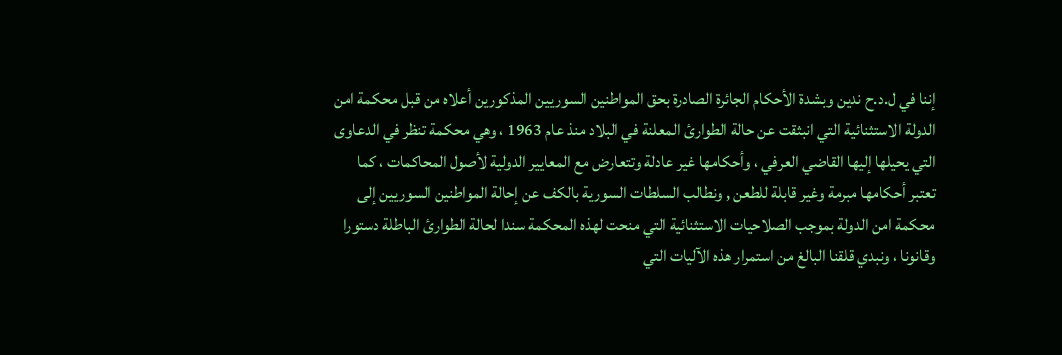إننا في ل.د.ح ندين وبشدة الأحكام الجائرة الصادرة بحق المواطنين السوريين المذكورين أعلاه من قبل محكمة امن الدولة الاستثنائية التي انبثقت عن حالة الطوارئ المعلنة في البلاد منذ عام 1963 ، وهي محكمة تنظر في الدعاوى التي يحيلها إليها القاضي العرفي ، وأحكامها غير عادلة وتتعارض مع المعايير الدولية لأصول المحاكمات ، كما تعتبر أحكامها مبرمة وغير قابلة للطعن , ونطالب السلطات السورية بالكف عن إحالة المواطنين السوريين إلى محكمة امن الدولة بموجب الصلاحيات الاستثنائية التي منحت لهذه المحكمة سندا لحالة الطوارئ الباطلة دستورا وقانونا ، ونبدي قلقنا البالغ من استمرار هذه الآليات التي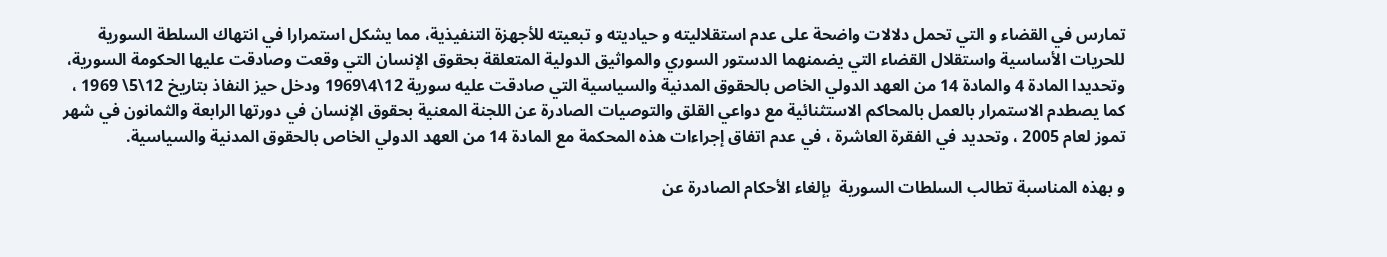تمارس في القضاء و التي تحمل دلالات واضحة على عدم استقلاليته و حياديته و تبعيته للأجهزة التنفيذية، مما يشكل استمرارا في انتهاك السلطة السورية للحريات الأساسية واستقلال القضاء التي يضمنهما الدستور السوري والمواثيق الدولية المتعلقة بحقوق الإنسان التي وقعت وصادقت عليها الحكومة السورية، وتحديدا المادة 4 والمادة 14 من العهد الدولي الخاص بالحقوق المدنية والسياسية التي صادقت عليه سورية 12\4\1969 ودخل حيز النفاذ بتاريخ 12\5\ 1969 ، كما يصطدم الاستمرار بالعمل بالمحاكم الاستثنائية مع دواعي القلق والتوصيات الصادرة عن اللجنة المعنية بحقوق الإنسان في دورتها الرابعة والثمانون في شهر تموز لعام 2005 ، وتحديد في الفقرة العاشرة ، في عدم اتفاق إجراءات هذه المحكمة مع المادة 14 من العهد الدولي الخاص بالحقوق المدنية والسياسية.

و بهذه المناسبة تطالب السلطات السورية  بإلغاء الأحكام الصادرة عن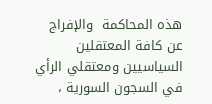هذه المحاكمة  والإفراج عن كافة المعتقلين السياسيين ومعتقلي الرأي في السجون السورية ،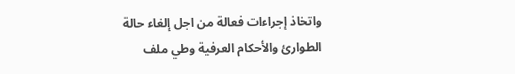واتخاذ إجراءات فعالة من اجل إلغاء حالة الطوارئ والأحكام العرفية وطي ملف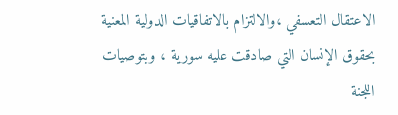الاعتقال التعسفي ،والالتزام بالاتفاقيات الدولية المعنية بحقوق الإنسان التي صادقت عليه سورية ، وبتوصيات اللجنة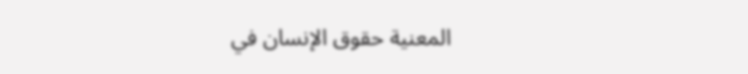المعنية حقوق الإنسان في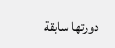دورتها سابقة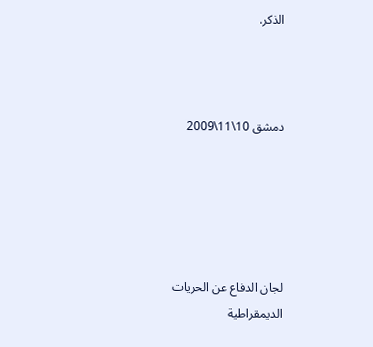الذكر.



دمشق 10\11\2009





لجان الدفاع عن الحريات الديمقراطية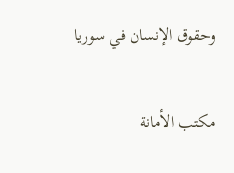وحقوق الإنسان في سوريا

مكتب الأمانة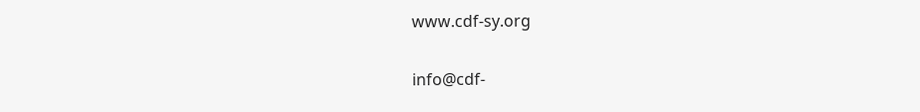www.cdf-sy.org

info@cdf-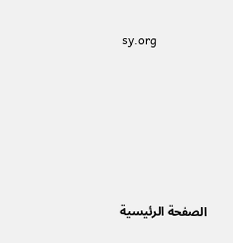sy.org









الصفحة الرئيسية